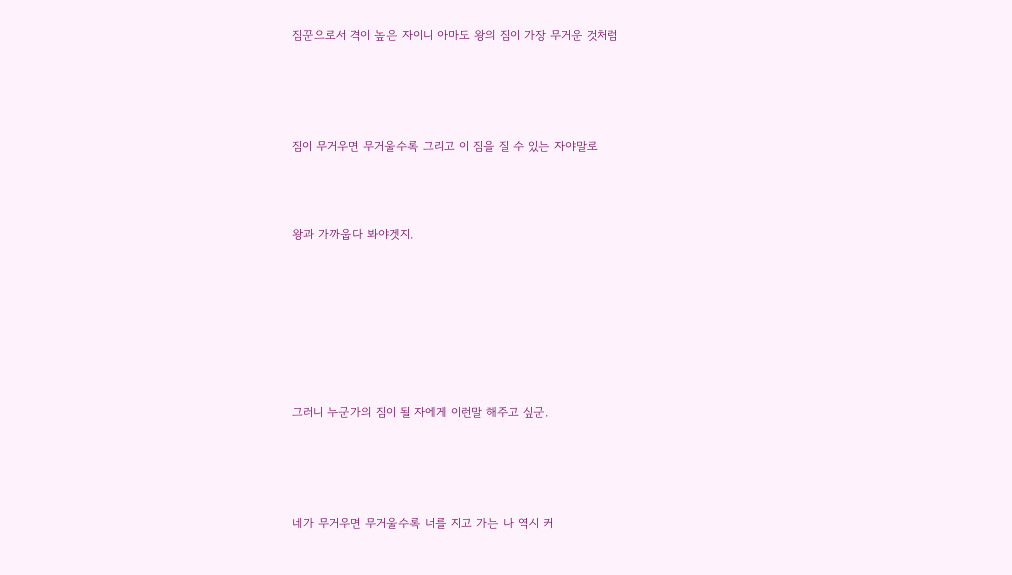짐꾼으로서 격이 높은 자이니 아마도 왕의 짐이 가장 무거운 것처럼




짐이 무거우면 무거울수록 그리고 이 짐을 질 수 있는 자야말로



왕과 가까웁다 봐야겟지.







그러니 누군가의 짐이 될 자에게 이런말 해주고 싶군.




네가 무거우면 무거울수록 너를 지고 가는 나 역시 커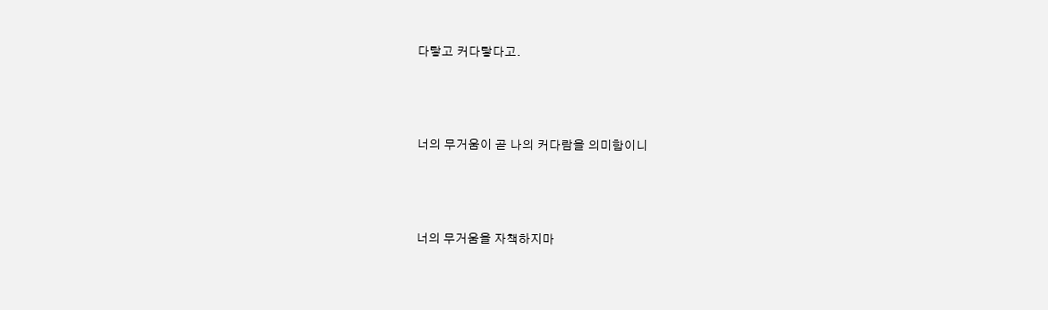다랗고 커다랗다고.



너의 무거움이 곧 나의 커다람을 의미함이니



너의 무거움을 자책하지마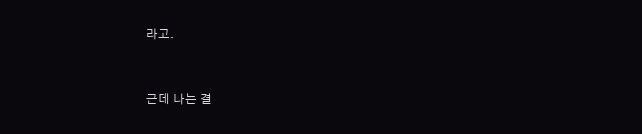라고.



근데 나는 결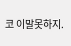코 이말못하지.